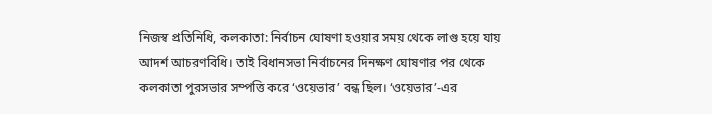নিজস্ব প্রতিনিধি, কলকাতা: নির্বাচন ঘোষণা হওয়ার সময় থেকে লাগু হয়ে যায় আদর্শ আচরণবিধি। তাই বিধানসভা নির্বাচনের দিনক্ষণ ঘোষণার পর থেকে কলকাতা পুরসভার সম্পত্তি করে ‘ওয়েভার’ বন্ধ ছিল। ‘ওয়েভার’-এর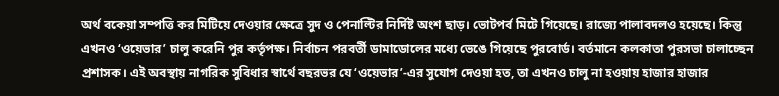অর্থ বকেয়া সম্পত্তি কর মিটিয়ে দেওয়ার ক্ষেত্রে সুদ ও পেনাল্টির নির্দিষ্ট অংশ ছাড়। ভোটপর্ব মিটে গিয়েছে। রাজ্যে পালাবদলও হয়েছে। কিন্তু এখনও ‘ওয়েভার’ চালু করেনি পুর কর্তৃপক্ষ। নির্বাচন পরবর্তী ডামাডোলের মধ্যে ভেঙে গিয়েছে পুরবোর্ড। বর্তমানে কলকাতা পুরসভা চালাচ্ছেন প্রশাসক। এই অবস্থায় নাগরিক সুবিধার স্বার্থে বছরভর যে ‘ওয়েভার’-এর সুযোগ দেওয়া হত, তা এখনও চালু না হওয়ায় হাজার হাজার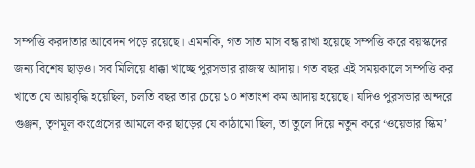সম্পত্তি করদাতার আবেদন পড়ে রয়েছে। এমনকি, গত সাত মাস বন্ধ রাখা হয়েছে সম্পত্তি করে বয়স্কদের জন্য বিশেষ ছাড়ও। সব মিলিয়ে ধাক্কা খাচ্ছে পুরসভার রাজস্ব আদায়। গত বছর এই সময়কালে সম্পত্তি কর খাতে যে আয়বৃদ্ধি হয়েছিল, চলতি বছর তার চেয়ে ১০ শতাংশ কম আদায় হয়েছে। যদিও পুরসভার অন্দরে গুঞ্জন, তৃণমূল কংগ্রেসের আমলে কর ছাড়ের যে কাঠামো ছিল, তা তুলে দিয়ে নতুন করে ‘ওয়েভার স্কিম’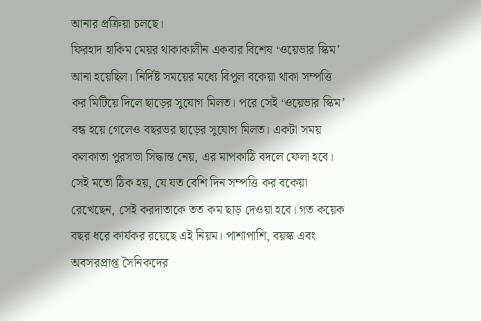আনার প্রক্রিয়া চলছে।
ফিরহাদ হাকিম মেয়র থাকাকালীন একবার বিশেষ ‘ওয়েভার স্কিম’ আনা হয়েছিল। নির্দিষ্ট সময়ের মধ্যে বিপুল বকেয়া থাকা সম্পত্তি কর মিটিয়ে দিলে ছাড়ের সুযোগ মিলত। পরে সেই ‘ওয়েভার স্কিম’ বন্ধ হয়ে গেলেও বছরভর ছাড়ের সুযোগ মিলত। একটা সময় কলকাতা পুরসভা সিদ্ধান্ত নেয়, এর মাপকাঠি বদলে ফেলা হবে। সেই মতো ঠিক হয়, যে যত বেশি দিন সম্পত্তি কর বকেয়া রেখেছেন, সেই করদাতাকে তত কম ছাড় দেওয়া হবে। গত কয়েক বছর ধরে কার্যকর রয়েছে এই নিয়ম। পাশাপাশি, বয়স্ক এবং অবসরপ্রাপ্ত সৈনিকদের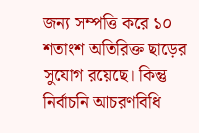জন্য সম্পত্তি করে ১০ শতাংশ অতিরিক্ত ছাড়ের সুযোগ রয়েছে। কিন্তু নির্বাচনি আচরণবিধি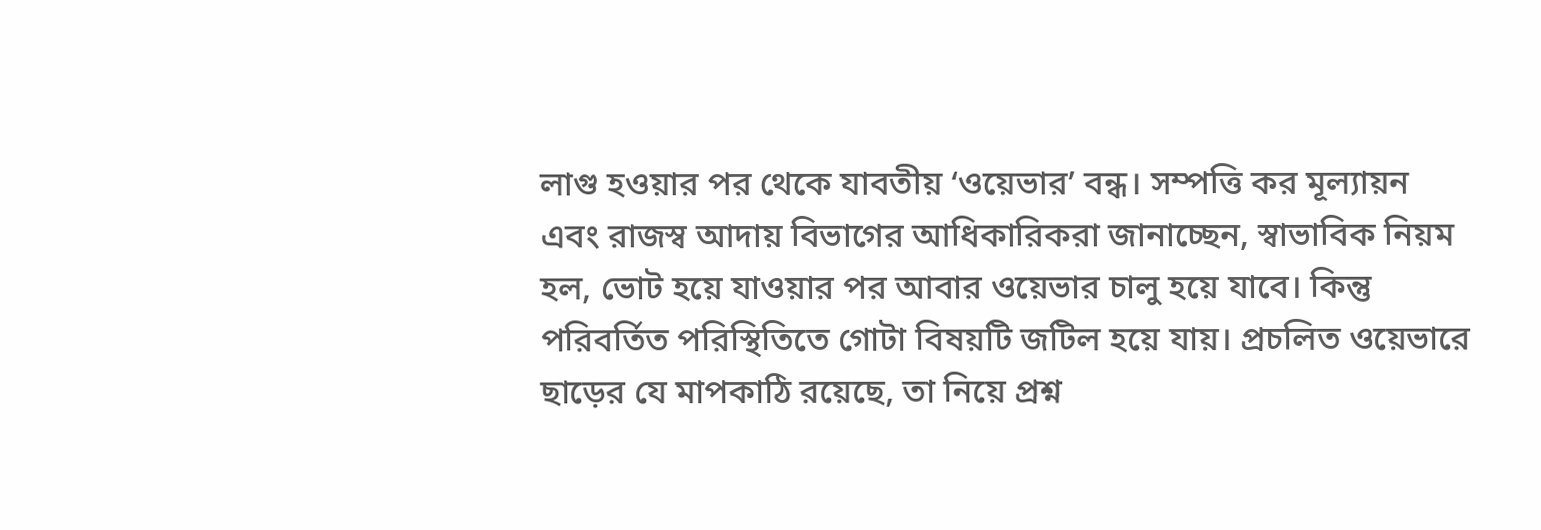লাগু হওয়ার পর থেকে যাবতীয় ‘ওয়েভার’ বন্ধ। সম্পত্তি কর মূল্যায়ন এবং রাজস্ব আদায় বিভাগের আধিকারিকরা জানাচ্ছেন, স্বাভাবিক নিয়ম হল, ভোট হয়ে যাওয়ার পর আবার ওয়েভার চালু হয়ে যাবে। কিন্তু পরিবর্তিত পরিস্থিতিতে গোটা বিষয়টি জটিল হয়ে যায়। প্রচলিত ওয়েভারে ছাড়ের যে মাপকাঠি রয়েছে, তা নিয়ে প্রশ্ন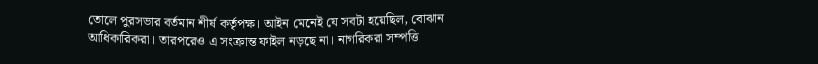তোলে পুরসভার বর্তমান শীর্ষ কর্তৃপক্ষ। আইন মেনেই যে সবটা হয়েছিল, বোঝান আধিকারিকরা। তারপরেও এ সংক্রান্ত ফাইল নড়ছে না। নাগরিকরা সম্পত্তি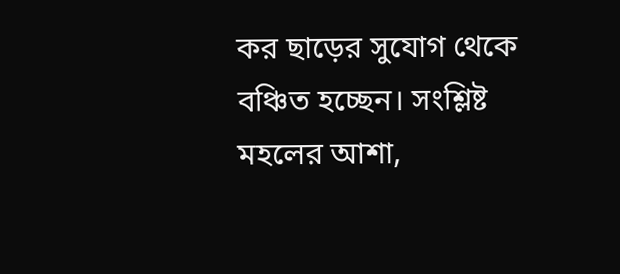কর ছাড়ের সুযোগ থেকে বঞ্চিত হচ্ছেন। সংশ্লিষ্ট মহলের আশা,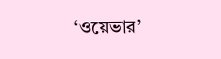‘ওয়েভার’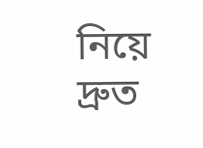নিয়ে দ্রুত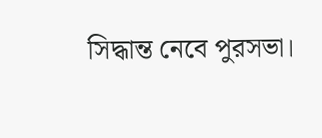সিদ্ধান্ত নেবে পুরসভা।